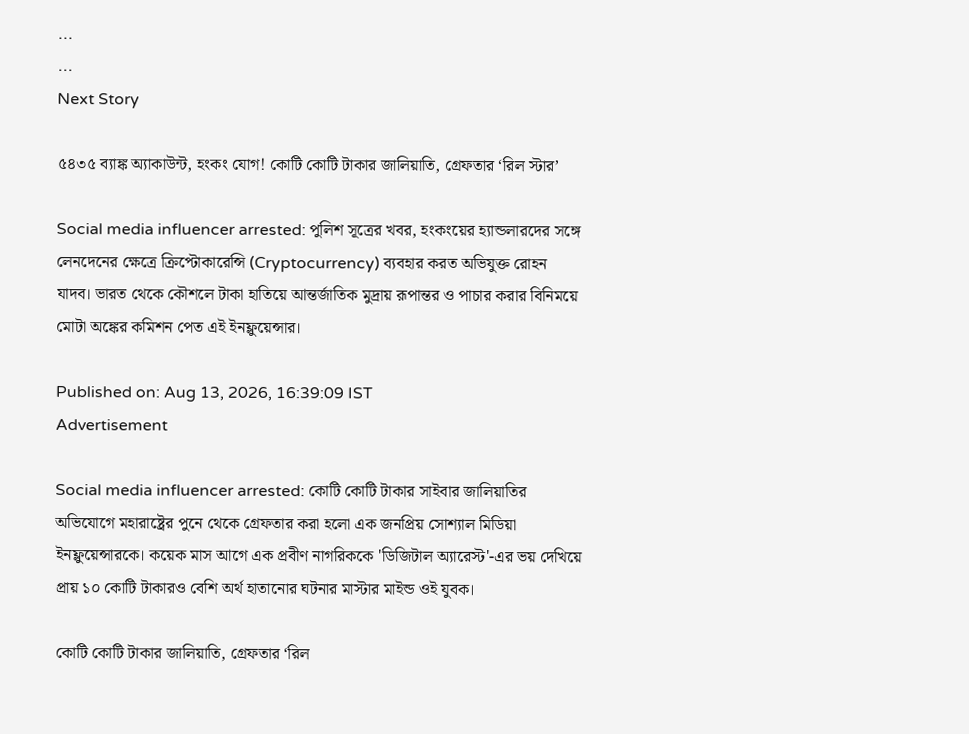...
...
Next Story

৫৪৩৫ ব্যাঙ্ক অ্যাকাউন্ট, হংকং যোগ! কোটি কোটি টাকার জালিয়াতি, গ্রেফতার ‘রিল স্টার’

Social media influencer arrested: পুলিশ সূত্রের খবর, হংকংয়ের হ্যান্ডলারদের সঙ্গে লেনদেনের ক্ষেত্রে ক্রিপ্টোকারেন্সি (Cryptocurrency) ব্যবহার করত অভিযুক্ত রোহন যাদব। ভারত থেকে কৌশলে টাকা হাতিয়ে আন্তর্জাতিক মুদ্রায় রূপান্তর ও পাচার করার বিনিময়ে মোটা অঙ্কের কমিশন পেত এই ইনফ্লুয়েন্সার।

Published on: Aug 13, 2026, 16:39:09 IST
Advertisement

Social media influencer arrested: কোটি কোটি টাকার সাইবার জালিয়াতির অভিযোগে মহারাষ্ট্রের পুনে থেকে গ্রেফতার করা হলো এক জনপ্রিয় সোশ্যাল মিডিয়া ইনফ্লুয়েন্সারকে। কয়েক মাস আগে এক প্রবীণ নাগরিককে 'ডিজিটাল অ্যারেস্ট'-এর ভয় দেখিয়ে প্রায় ১০ কোটি টাকারও বেশি অর্থ হাতানোর ঘটনার মাস্টার মাইন্ড ওই যুবক।

কোটি কোটি টাকার জালিয়াতি, গ্রেফতার ‘রিল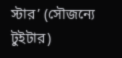স্টার’ (সৌজন্যে টুইটার)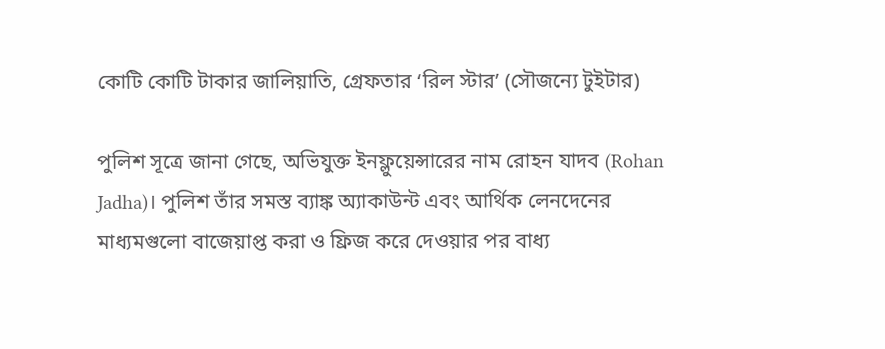কোটি কোটি টাকার জালিয়াতি, গ্রেফতার ‘রিল স্টার’ (সৌজন্যে টুইটার)

পুলিশ সূত্রে জানা গেছে, অভিযুক্ত ইনফ্লুয়েন্সারের নাম রোহন যাদব (Rohan Jadha)। পুলিশ তাঁর সমস্ত ব্যাঙ্ক অ্যাকাউন্ট এবং আর্থিক লেনদেনের মাধ্যমগুলো বাজেয়াপ্ত করা ও ফ্রিজ করে দেওয়ার পর বাধ্য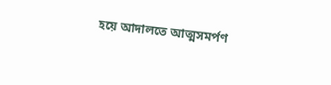হয়ে আদালতে আত্মসমর্পণ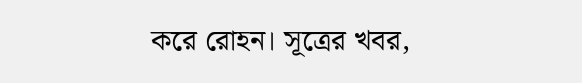করে রোহন। সূত্রের খবর,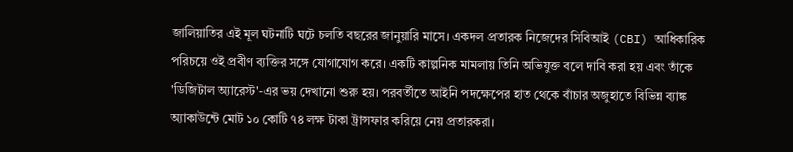জালিয়াতির এই মূল ঘটনাটি ঘটে চলতি বছরের জানুয়ারি মাসে। একদল প্রতারক নিজেদের সিবিআই (CBI) আধিকারিক পরিচয়ে ওই প্রবীণ ব্যক্তির সঙ্গে যোগাযোগ করে। একটি কাল্পনিক মামলায় তিনি অভিযুক্ত বলে দাবি করা হয় এবং তাঁকে 'ডিজিটাল অ্যারেস্ট'-এর ভয় দেখানো শুরু হয়। পরবর্তীতে আইনি পদক্ষেপের হাত থেকে বাঁচার অজুহাতে বিভিন্ন ব্যাঙ্ক অ্যাকাউন্টে মোট ১০ কোটি ৭৪ লক্ষ টাকা ট্রান্সফার করিয়ে নেয় প্রতারকরা।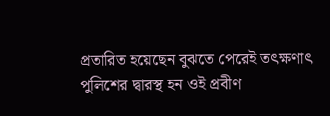প্ৰতারিত হয়েছেন বুঝতে পেরেই তৎক্ষণাৎ পুলিশের দ্বারস্থ হন ওই প্রবীণ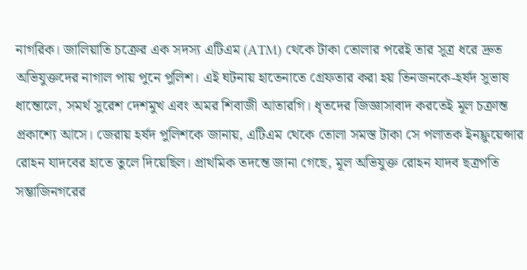নাগরিক। জালিয়াতি চক্রের এক সদস্য এটিএম (ATM) থেকে টাকা তোলার পরেই তার সূত্র ধরে দ্রুত অভিযুক্তদের নাগাল পায় পুনে পুলিশ। এই ঘটনায় হাতেনাতে গ্রেফতার করা হয় তিনজনকে-হর্ষদ সুভাষ ধান্তোলে, সমর্থ সুরেশ দেশমুখ এবং অমর শিবাজী আতারগি। ধৃতদের জিজ্ঞাসাবাদ করতেই মূল চক্রান্ত প্রকাশ্যে আসে। জেরায় হর্ষদ পুলিশকে জানায়, এটিএম থেকে তোলা সমস্ত টাকা সে পলাতক ইনফ্লুয়েন্সার রোহন যাদবের হাতে তুলে দিয়েছিল। প্রাথমিক তদন্তে জানা গেছে, মূল অভিযুক্ত রোহন যাদব ছত্রপতি সম্ভাজিনগরের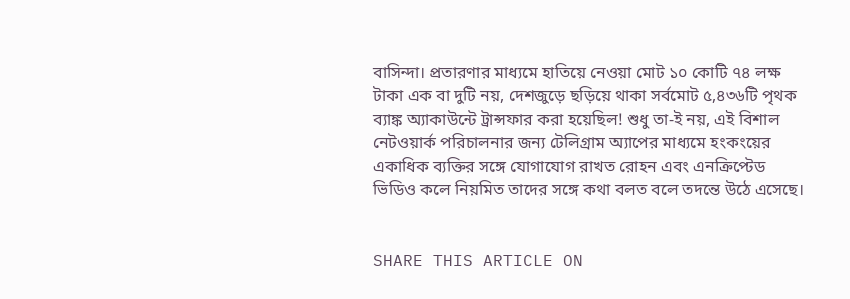বাসিন্দা। প্রতারণার মাধ্যমে হাতিয়ে নেওয়া মোট ১০ কোটি ৭৪ লক্ষ টাকা এক বা দুটি নয়, দেশজুড়ে ছড়িয়ে থাকা সর্বমোট ৫,৪৩৬টি পৃথক ব্যাঙ্ক অ্যাকাউন্টে ট্রান্সফার করা হয়েছিল! শুধু তা-ই নয়, এই বিশাল নেটওয়ার্ক পরিচালনার জন্য টেলিগ্রাম অ্যাপের মাধ্যমে হংকংয়ের একাধিক ব্যক্তির সঙ্গে যোগাযোগ রাখত রোহন এবং এনক্রিপ্টেড ভিডিও কলে নিয়মিত তাদের সঙ্গে কথা বলত বলে তদন্তে উঠে এসেছে।


SHARE THIS ARTICLE ON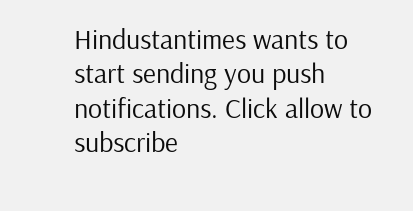Hindustantimes wants to start sending you push notifications. Click allow to subscribe